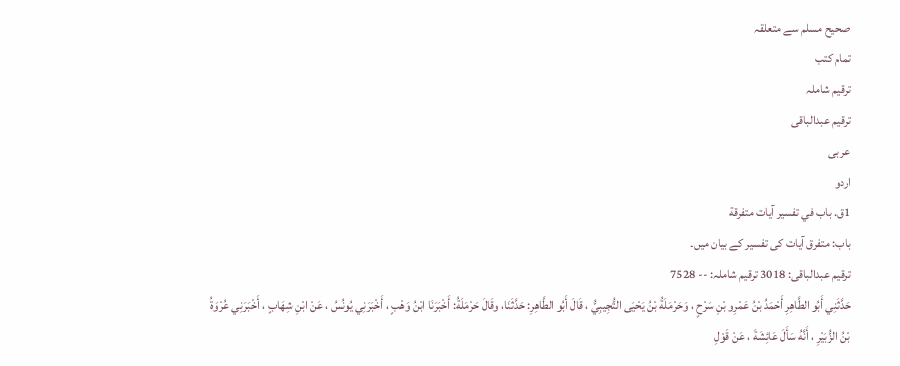صحيح مسلم سے متعلقہ
تمام کتب
ترقیم شاملہ
ترقيم عبدالباقی
عربی
اردو
1ق. باب في تفسير آيات متفرقة
باب: متفرق آیات کی تفسیر کے بیان میں۔
ترقیم عبدالباقی: 3018 ترقیم شاملہ: -- 7528
حَدَّثَنِي أَبُو الطَّاهِرِ أَحْمَدُ بْنُ عَمْرِو بْنِ سَرْحٍ ، وَحَرْمَلَةُ بْنُ يَحْيَى التُّجِيبِيُّ ، قَالَ أَبُو الطَّاهِرِ: حَدَّثَنَا، وقَالَ حَرْمَلَةُ: أَخْبَرَنَا ابْنُ وَهْبٍ ، أَخْبَرَنِي يُونُسُ ، عَنْ ابْنِ شِهَابٍ ، أَخْبَرَنِي عُرْوَةُ بْنُ الزُّبَيْرِ ، أَنَّهُ سَأَلَ عَائِشَةَ ، عَنْ قَوْلِ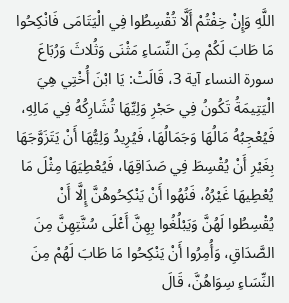اللَّهِ وَإِنْ خِفْتُمْ أَلَّا تُقْسِطُوا فِي الْيَتَامَى فَانْكِحُوا مَا طَابَ لَكُمْ مِنَ النِّسَاءِ مَثْنَى وَثُلاثَ وَرُبَاعَ سورة النساء آية 3، قَالَتْ: يَا ابْنَ أُخْتِي هِيَ الْيَتِيمَةُ تَكُونُ فِي حَجْرِ وَلِيِّهَا تُشَارِكُهُ فِي مَالِهِ، فَيُعْجِبُهُ مَالُهَا وَجَمَالُهَا، فَيُرِيدُ وَلِيُّهَا أَنْ يَتَزَوَّجَهَا بِغَيْرِ أَنْ يُقْسِطَ فِي صَدَاقِهَا، فَيُعْطِيَهَا مِثْلَ مَا يُعْطِيهَا غَيْرُهُ، فَنُهُوا أَنْ يَنْكِحُوهُنَّ إِلَّا أَنْ يُقْسِطُوا لَهُنَّ وَيَبْلُغُوا بِهِنَّ أَعْلَى سُنَّتِهِنَّ مِنَ الصَّدَاقِ، وَأُمِرُوا أَنْ يَنْكِحُوا مَا طَابَ لَهُمْ مِنَ النِّسَاءِ سِوَاهُنَّ، قَالَ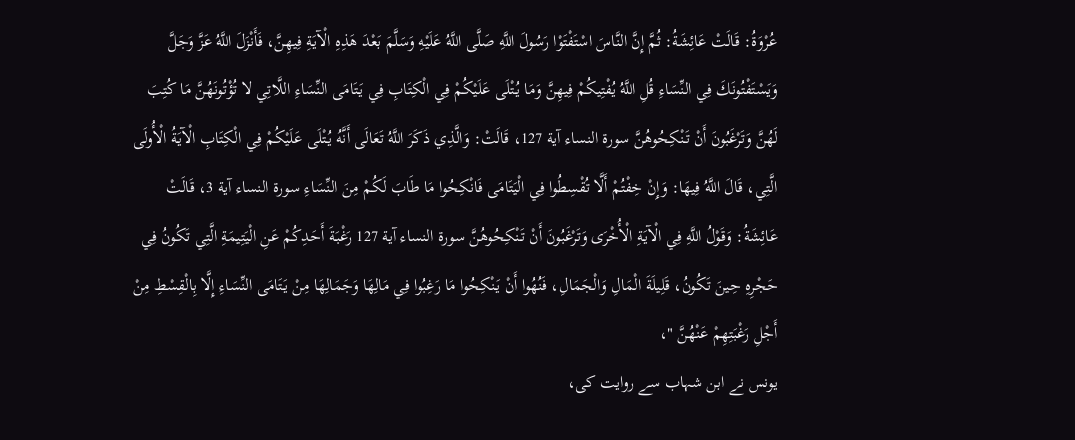عُرْوَةُ: قَالَتْ عَائِشَةُ: ثُمَّ إِنَّ النَّاسَ اسْتَفْتَوْا رَسُولَ اللَّهِ صَلَّى اللَّهُ عَلَيْهِ وَسَلَّمَ بَعْدَ هَذِهِ الْآيَةِ فِيهِنَّ، فَأَنْزَلَ اللَّهُ عَزَّ وَجَلَّ وَيَسْتَفْتُونَكَ فِي النِّسَاءِ قُلِ اللَّهُ يُفْتِيكُمْ فِيهِنَّ وَمَا يُتْلَى عَلَيْكُمْ فِي الْكِتَابِ فِي يَتَامَى النِّسَاءِ اللَّاتِي لا تُؤْتُونَهُنَّ مَا كُتِبَ لَهُنَّ وَتَرْغَبُونَ أَنْ تَنْكِحُوهُنَّ سورة النساء آية 127، قَالَتْ: وَالَّذِي ذَكَرَ اللَّهُ تَعَالَى أَنَّهُ يُتْلَى عَلَيْكُمْ فِي الْكِتَابِ الْآيَةُ الْأُولَى الَّتِي، قَالَ اللَّهُ فِيهَا: وَإِنْ خِفْتُمْ أَلَّا تُقْسِطُوا فِي الْيَتَامَى فَانْكِحُوا مَا طَابَ لَكُمْ مِنَ النِّسَاءِ سورة النساء آية 3، قَالَتْ عَائِشَةُ: وَقَوْلُ اللَّهِ فِي الْآيَةِ الْأُخْرَى وَتَرْغَبُونَ أَنْ تَنْكِحُوهُنَّ سورة النساء آية 127 رَغْبَةَ أَحَدِكُمْ عَنِ الْيَتِيمَةِ الَّتِي تَكُونُ فِي حَجْرِهِ حِينَ تَكُونُ، قَلِيلَةَ الْمَالِ وَالْجَمَالِ، فَنُهُوا أَنْ يَنْكِحُوا مَا رَغِبُوا فِي مَالِهَا وَجَمَالِهَا مِنْ يَتَامَى النِّسَاءِ إِلَّا بِالْقِسْطِ مِنْ أَجْلِ رَغْبَتِهِمْ عَنْهُنَّ "،
یونس نے ابن شہاب سے روایت کی،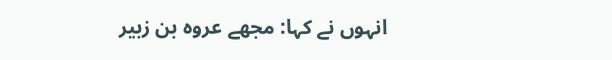انہوں نے کہا: مجھے عروہ بن زبیر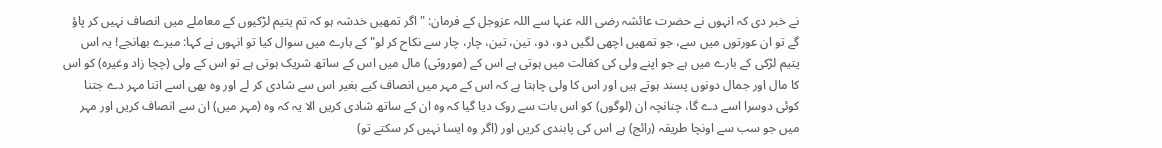نے خبر دی کہ انہوں نے حضرت عائشہ رضی اللہ عنہا سے اللہ عزوجل کے فرمان: "اگر تمھیں خدشہ ہو کہ تم یتیم لڑکیوں کے معاملے میں انصاف نہیں کر پاؤ گے تو ان عورتوں میں سے، جو تمھیں اچھی لگیں دو، دو، تین، تین، چار، چار سے نکاح کر لو" کے بارے میں سوال کیا تو انہوں نے کہا: میرے بھانجے! یہ اس یتیم لڑکی کے بارے میں ہے جو اپنے ولی کی کفالت میں ہوتی ہے اس کے (موروثی) مال میں اس کے ساتھ شریک ہوتی ہے تو اس کے ولی (چچا زاد وغیرہ) کو اس کا مال اور جمال دونوں پسند ہوتے ہیں اور اس کا ولی چاہتا ہے کہ اس کے مہر میں انصاف کیے بغیر اس سے شادی کر لے اور وہ بھی اسے اتنا مہر دے جتنا کوئی دوسرا اسے دے گا، چنانچہ ان (لوگوں) کو اس بات سے روک دیا گیا کہ وہ ان کے ساتھ شادی کریں الا یہ کہ وہ (مہر میں) ان سے انصاف کریں اور مہر میں جو سب سے اونچا طریقہ (رائج) ہے اس کی پابندی کریں اور (اگر وہ ایسا نہیں کر سکتے تو)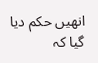انھیں حکم دیا گیا کہ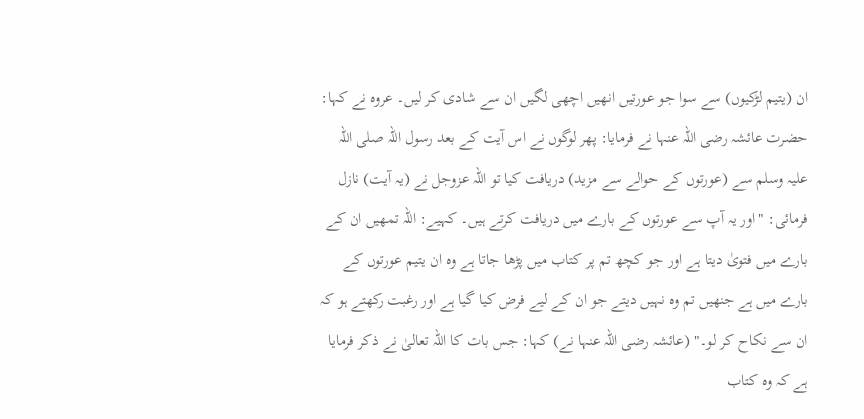ان (یتیم لڑکیوں) سے سوا جو عورتیں انھیں اچھی لگیں ان سے شادی کر لیں۔ عروہ نے کہا: حضرت عائشہ رضی اللہ عنہا نے فرمایا: پھر لوگوں نے اس آیت کے بعد رسول اللہ صلی اللہ علیہ وسلم سے (عورتوں کے حوالے سے مزید) دریافت کیا تو اللہ عزوجل نے (یہ آیت) نازل فرمائی: "اور یہ آپ سے عورتوں کے بارے میں دریافت کرتے ہیں۔ کہیے: اللہ تمھیں ان کے بارے میں فتویٰ دیتا ہے اور جو کچھ تم پر کتاب میں پڑھا جاتا ہے وہ ان یتیم عورتوں کے بارے میں ہے جنھیں تم وہ نہیں دیتے جو ان کے لیے فرض کیا گیا ہے اور رغبت رکھتے ہو کہ ان سے نکاح کر لو۔" (عائشہ رضی اللہ عنہا نے) کہا: جس بات کا اللہ تعالیٰ نے ذکر فرمایا ہے کہ وہ کتاب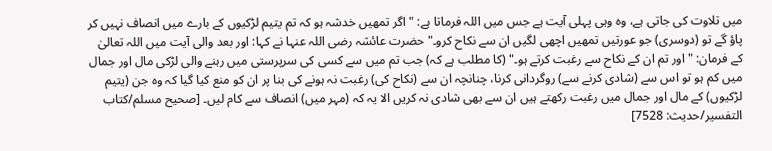میں تلاوت کی جاتی ہے، وہ وہی پہلی آیت ہے جس میں اللہ فرماتا ہے: "اگر تمھیں خدشہ ہو کہ تم یتیم لڑکیوں کے بارے میں انصاف نہیں کر پاؤ گے تو (دوسری) جو عورتیں تمھیں اچھی لگیں ان سے نکاح کرو۔" حضرت عائشہ رضی اللہ عنہا نے کہا: اور بعد والی آیت میں اللہ تعالیٰ کے فرمان: "اور تم ان کے نکاح سے رغبت کرتے ہو۔" (کا مطلب ہے کہ) جب تم میں سے کسی کی سرپرستی میں رہنے والی لڑکی مال اور جمال میں کم ہو تو اس سے (شادی کرنے سے) روگردانی کرنا، چنانچہ ان سے (نکاح کی) رغبت نہ ہونے کی بنا پر ان کو منع کیا گیا کہ وہ جن (یتیم لڑکیوں) کے مال اور جمال میں رغبت رکھتے ہیں ان سے بھی شادی نہ کریں الا یہ کہ (مہر میں) انصاف سے کام لیں۔ [صحيح مسلم/كتاب التفسير/حدیث: 7528]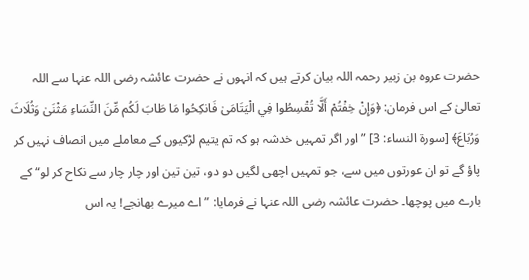حضرت عروہ بن زبیر رحمہ اللہ بیان کرتے ہیں کہ انہوں نے حضرت عائشہ رضی اللہ عنہا سے اللہ تعالیٰ کے اس فرمان: ﴿وَإِنْ خِفْتُمْ أَلَّا تُقْسِطُوا فِي الْيَتَامَىٰ فَانكِحُوا مَا طَابَ لَكُم مِّنَ النِّسَاءِ مَثْنَىٰ وَثُلَاثَ وَرُبَاعَ﴾ [سورة النساء: 3] ”اور اگر تمہیں خدشہ ہو کہ تم یتیم لڑکیوں کے معاملے میں انصاف نہیں کر پاؤ گے تو ان عورتوں میں سے، جو تمہیں اچھی لگیں دو دو، تین تین اور چار چار سے نکاح کر لو“ کے بارے میں پوچھا۔ حضرت عائشہ رضی اللہ عنہا نے فرمایا: ”اے میرے بھانجے! یہ اس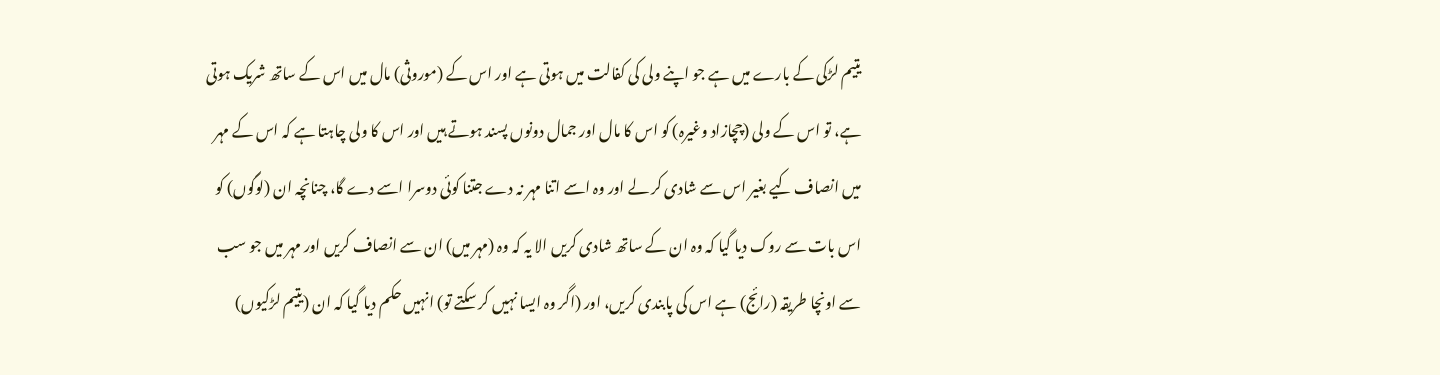یتیم لڑکی کے بارے میں ہے جو اپنے ولی کی کفالت میں ہوتی ہے اور اس کے (موروثی) مال میں اس کے ساتھ شریک ہوتی ہے، تو اس کے ولی (چچازاد وغیرہ) کو اس کا مال اور جمال دونوں پسند ہوتے ہیں اور اس کا ولی چاہتا ہے کہ اس کے مہر میں انصاف کیے بغیر اس سے شادی کر لے اور وہ اسے اتنا مہر نہ دے جتنا کوئی دوسرا اسے دے گا، چنانچہ ان (لوگوں) کو اس بات سے روک دیا گیا کہ وہ ان کے ساتھ شادی کریں الا یہ کہ وہ (مہر میں) ان سے انصاف کریں اور مہر میں جو سب سے اونچا طریقہ (رائج) ہے اس کی پابندی کریں، اور (اگر وہ ایسا نہیں کر سکتے تو) انہیں حکم دیا گیا کہ ان (یتیم لڑکیوں)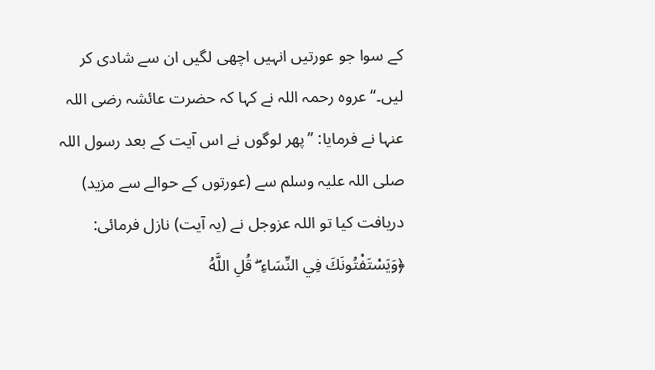کے سوا جو عورتیں انہیں اچھی لگیں ان سے شادی کر لیں۔“ عروہ رحمہ اللہ نے کہا کہ حضرت عائشہ رضی اللہ عنہا نے فرمایا: ”پھر لوگوں نے اس آیت کے بعد رسول اللہ صلی اللہ علیہ وسلم سے (عورتوں کے حوالے سے مزید) دریافت کیا تو اللہ عزوجل نے (یہ آیت) نازل فرمائی: ﴿وَيَسْتَفْتُونَكَ فِي النِّسَاءِ ۖ قُلِ اللَّهُ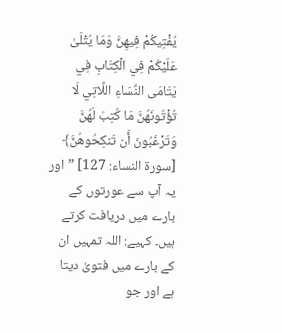يُفْتِيكُمْ فِيهِنَّ وَمَا يُتْلَىٰ عَلَيْكُمْ فِي الْكِتَابِ فِي يَتَامَى النِّسَاءِ اللَّاتِي لَا تُؤْتُونَهُنَّ مَا كُتِبَ لَهُنَّ وَتَرْغَبُونَ أَن تَنكِحُوهُنَّ﴾ [سورة النساء: 127] ”اور یہ آپ سے عورتوں کے بارے میں دریافت کرتے ہیں۔ کہیے: اللہ تمہیں ان کے بارے میں فتویٰ دیتا ہے اور جو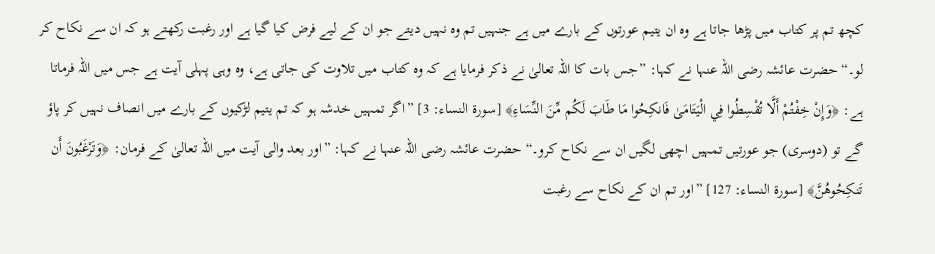کچھ تم پر کتاب میں پڑھا جاتا ہے وہ ان یتیم عورتوں کے بارے میں ہے جنہیں تم وہ نہیں دیتے جو ان کے لیے فرض کیا گیا ہے اور رغبت رکھتے ہو کہ ان سے نکاح کر لو۔“ حضرت عائشہ رضی اللہ عنہا نے کہا: ”جس بات کا اللہ تعالیٰ نے ذکر فرمایا ہے کہ وہ کتاب میں تلاوت کی جاتی ہے، وہ وہی پہلی آیت ہے جس میں اللہ فرماتا ہے: ﴿وَإِنْ خِفْتُمْ أَلَّا تُقْسِطُوا فِي الْيَتَامَىٰ فَانكِحُوا مَا طَابَ لَكُم مِّنَ النِّسَاءِ﴾ [سورة النساء: 3] ”اگر تمہیں خدشہ ہو کہ تم یتیم لڑکیوں کے بارے میں انصاف نہیں کر پاؤ گے تو (دوسری) جو عورتیں تمہیں اچھی لگیں ان سے نکاح کرو۔“ حضرت عائشہ رضی اللہ عنہا نے کہا: ”اور بعد والی آیت میں اللہ تعالیٰ کے فرمان: ﴿وَتَرْغَبُونَ أَن تَنكِحُوهُنَّ﴾ [سورة النساء: 127] ”اور تم ان کے نکاح سے رغبت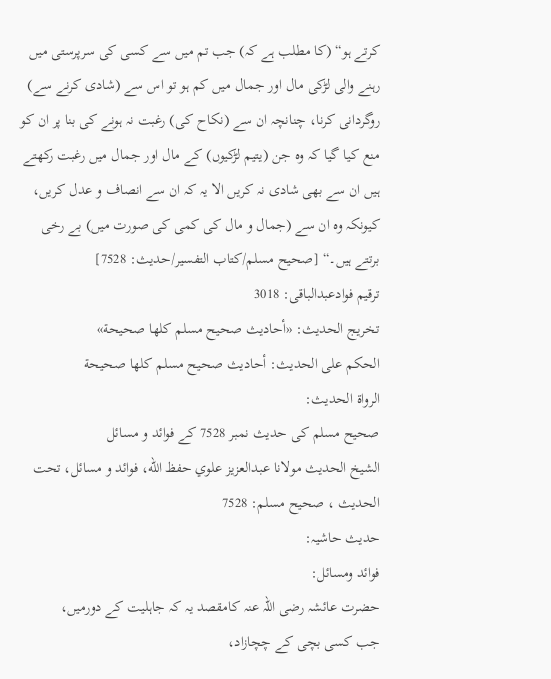کرتے ہو“ (کا مطلب ہے کہ) جب تم میں سے کسی کی سرپرستی میں رہنے والی لڑکی مال اور جمال میں کم ہو تو اس سے (شادی کرنے سے) روگردانی کرنا، چنانچہ ان سے (نکاح کی) رغبت نہ ہونے کی بنا پر ان کو منع کیا گیا کہ وہ جن (یتیم لڑکیوں) کے مال اور جمال میں رغبت رکھتے ہیں ان سے بھی شادی نہ کریں الا یہ کہ ان سے انصاف و عدل کریں، کیونکہ وہ ان سے (جمال و مال کی کمی کی صورت میں) بے رخی برتتے ہیں۔“ [صحيح مسلم/كتاب التفسير/حدیث: 7528]
ترقیم فوادعبدالباقی: 3018
تخریج الحدیث: «أحاديث صحيح مسلم كلها صحيحة»
الحكم على الحديث: أحاديث صحيح مسلم كلها صحيحة
الرواة الحديث:
صحیح مسلم کی حدیث نمبر 7528 کے فوائد و مسائل
الشيخ الحديث مولانا عبدالعزيز علوي حفظ الله، فوائد و مسائل، تحت الحديث ، صحيح مسلم: 7528
حدیث حاشیہ:
فوائد ومسائل:
حضرت عائشہ رضی اللہ عنہ کامقصد یہ کہ جاہلیت کے دورمیں،
جب کسی بچی کے چچازاد،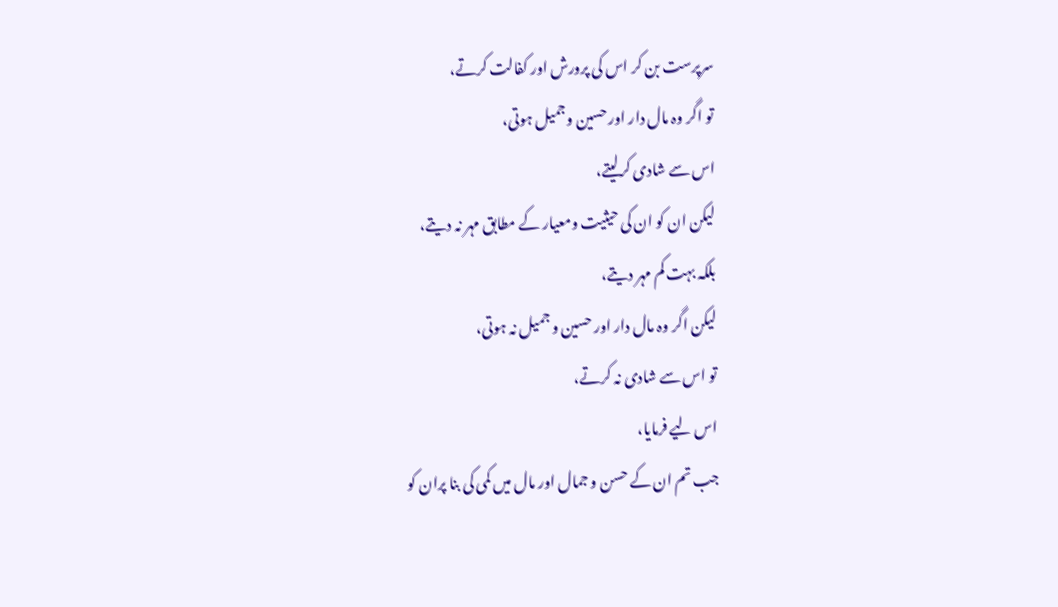سرپرست بن کر اس کی پرورش اور کفالت کرتے،
تو اگر وہ مال دار اور حسین وجمیل ہوتی،
اس سے شادی کرلیتے،
لیکن ان کو ان کی حیثیت ومعیار کے مطابق مہر نہ دیتے،
بلکہ بہت کم مہر دیتے،
لیکن اگر وہ مال دار اور حسین و جمیل نہ ہوتی،
تو اس سے شادی نہ کرتے،
اس لیے فرمایا،
جب تم ان کے حسن و جمال اور مال میں کمی کی بنا پران کو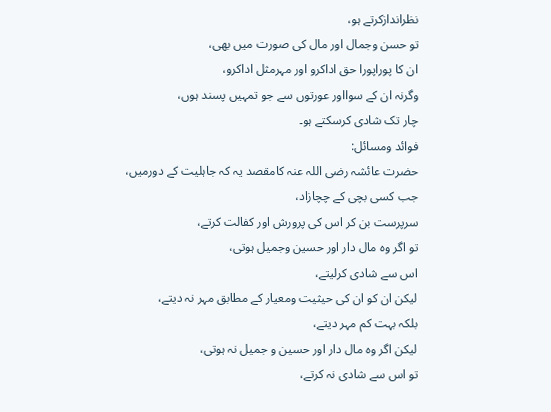نظراندازکرتے ہو،
تو حسن وجمال اور مال کی صورت میں بھی،
ان کا پوراپورا حق اداکرو اور مہرمثل اداکرو،
وگرنہ ان کے سوااور عورتوں سے جو تمہیں پسند ہوں،
چار تک شادی کرسکتے ہو۔
فوائد ومسائل:
حضرت عائشہ رضی اللہ عنہ کامقصد یہ کہ جاہلیت کے دورمیں،
جب کسی بچی کے چچازاد،
سرپرست بن کر اس کی پرورش اور کفالت کرتے،
تو اگر وہ مال دار اور حسین وجمیل ہوتی،
اس سے شادی کرلیتے،
لیکن ان کو ان کی حیثیت ومعیار کے مطابق مہر نہ دیتے،
بلکہ بہت کم مہر دیتے،
لیکن اگر وہ مال دار اور حسین و جمیل نہ ہوتی،
تو اس سے شادی نہ کرتے،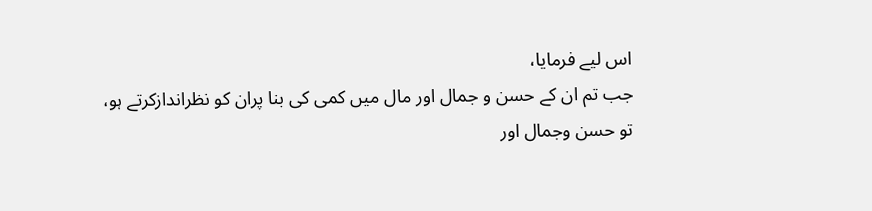اس لیے فرمایا،
جب تم ان کے حسن و جمال اور مال میں کمی کی بنا پران کو نظراندازکرتے ہو،
تو حسن وجمال اور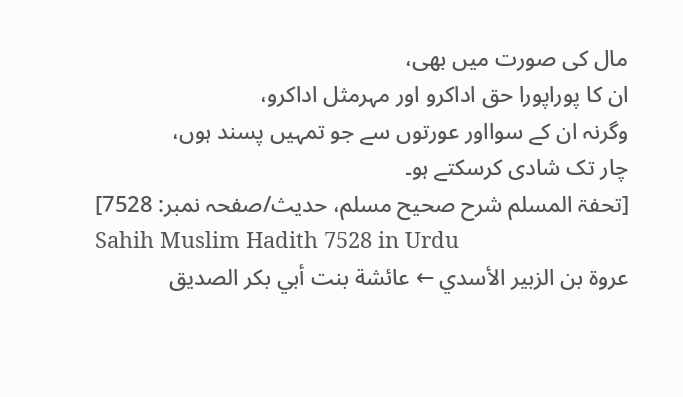مال کی صورت میں بھی،
ان کا پوراپورا حق اداکرو اور مہرمثل اداکرو،
وگرنہ ان کے سوااور عورتوں سے جو تمہیں پسند ہوں،
چار تک شادی کرسکتے ہو۔
[تحفۃ المسلم شرح صحیح مسلم، حدیث/صفحہ نمبر: 7528]
Sahih Muslim Hadith 7528 in Urdu
عروة بن الزبير الأسدي ← عائشة بنت أبي بكر الصديق